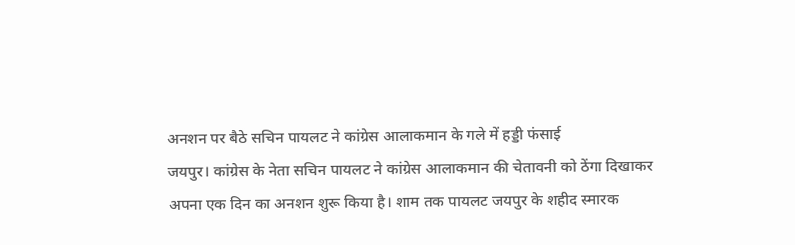अनशन पर बैठे सचिन पायलट ने कांग्रेस आलाकमान के गले में हड्डी फंसाई
जयपुर। कांग्रेस के नेता सचिन पायलट ने कांग्रेस आलाकमान की चेतावनी को ठेंगा दिखाकर अपना एक दिन का अनशन शुरू किया है। शाम तक पायलट जयपुर के शहीद स्मारक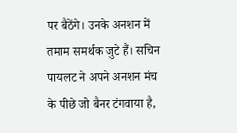पर बैठेंगे। उनके अनशन में तमाम समर्थक जुटे हैं। सचिन पायलट ने अपने अनशन मंच के पीछे जो बैनर टंगवाया है,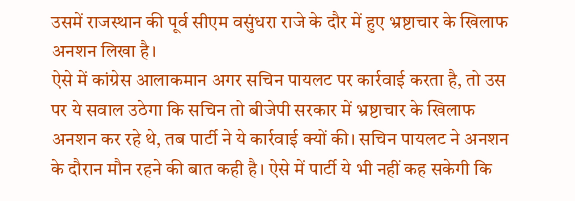उसमें राजस्थान की पूर्व सीएम वसुंधरा राजे के दौर में हुए भ्रष्टाचार के खिलाफ अनशन लिखा है।
ऐसे में कांग्रेस आलाकमान अगर सचिन पायलट पर कार्रवाई करता है, तो उस पर ये सवाल उठेगा कि सचिन तो बीजेपी सरकार में भ्रष्टाचार के खिलाफ अनशन कर रहे थे, तब पार्टी ने ये कार्रवाई क्यों की। सचिन पायलट ने अनशन के दौरान मौन रहने की बात कही है। ऐसे में पार्टी ये भी नहीं कह सकेगी कि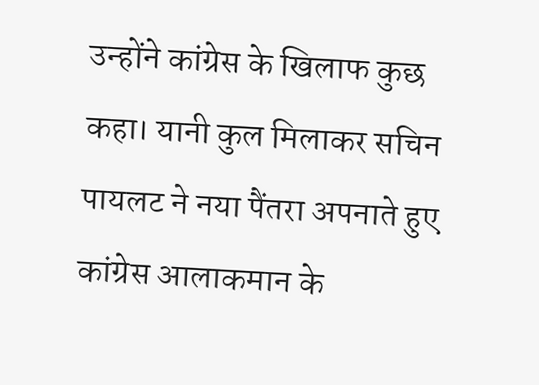उन्होंने कांग्रेस के खिलाफ कुछ कहा। यानी कुल मिलाकर सचिन पायलट ने नया पैंतरा अपनाते हुए कांग्रेस आलाकमान के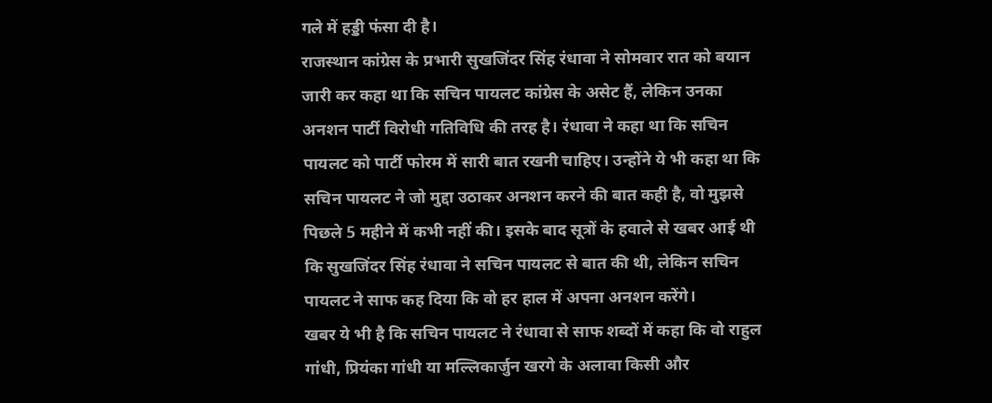गले में हड्डी फंसा दी है।
राजस्थान कांग्रेस के प्रभारी सुखजिंदर सिंह रंधावा ने सोमवार रात को बयान जारी कर कहा था कि सचिन पायलट कांग्रेस के असेट हैं, लेकिन उनका अनशन पार्टी विरोधी गतिविधि की तरह है। रंधावा ने कहा था कि सचिन पायलट को पार्टी फोरम में सारी बात रखनी चाहिए। उन्होंने ये भी कहा था कि सचिन पायलट ने जो मुद्दा उठाकर अनशन करने की बात कही है, वो मुझसे पिछले 5 महीने में कभी नहीं की। इसके बाद सूत्रों के हवाले से खबर आई थी कि सुखजिंदर सिंह रंधावा ने सचिन पायलट से बात की थी, लेकिन सचिन पायलट ने साफ कह दिया कि वो हर हाल में अपना अनशन करेंगे।
खबर ये भी है कि सचिन पायलट ने रंधावा से साफ शब्दों में कहा कि वो राहुल गांधी, प्रियंका गांधी या मल्लिकार्जुन खरगे के अलावा किसी और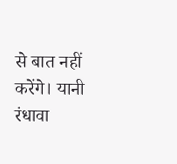से बात नहीं करेंगे। यानी रंधावा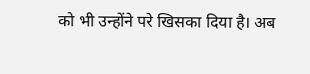को भी उन्होंने परे खिसका दिया है। अब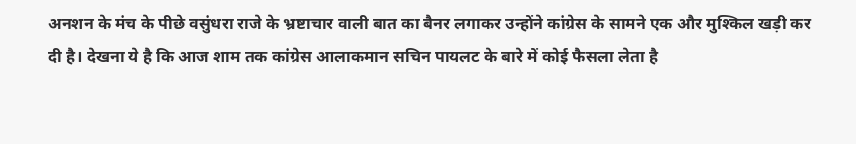अनशन के मंच के पीछे वसुंधरा राजे के भ्रष्टाचार वाली बात का बैनर लगाकर उन्होंने कांग्रेस के सामने एक और मुश्किल खड़ी कर दी है। देखना ये है कि आज शाम तक कांग्रेस आलाकमान सचिन पायलट के बारे में कोई फैसला लेता है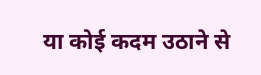या कोई कदम उठाने से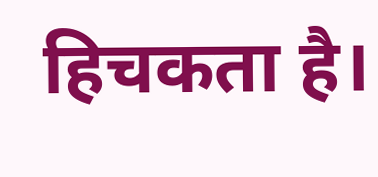हिचकता है।